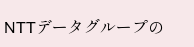NTTデータグループの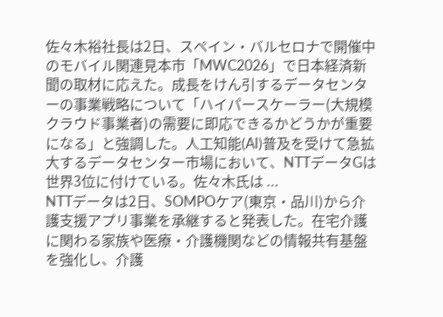佐々木裕社長は2日、スペイン・バルセロナで開催中のモバイル関連見本市「MWC2026」で日本経済新聞の取材に応えた。成長をけん引するデータセンターの事業戦略について「ハイパースケーラー(大規模クラウド事業者)の需要に即応できるかどうかが重要になる」と強調した。人工知能(AI)普及を受けて急拡大するデータセンター市場において、NTTデータGは世界3位に付けている。佐々木氏は ...
NTTデータは2日、SOMPOケア(東京・品川)から介護支援アプリ事業を承継すると発表した。在宅介護に関わる家族や医療・介護機関などの情報共有基盤を強化し、介護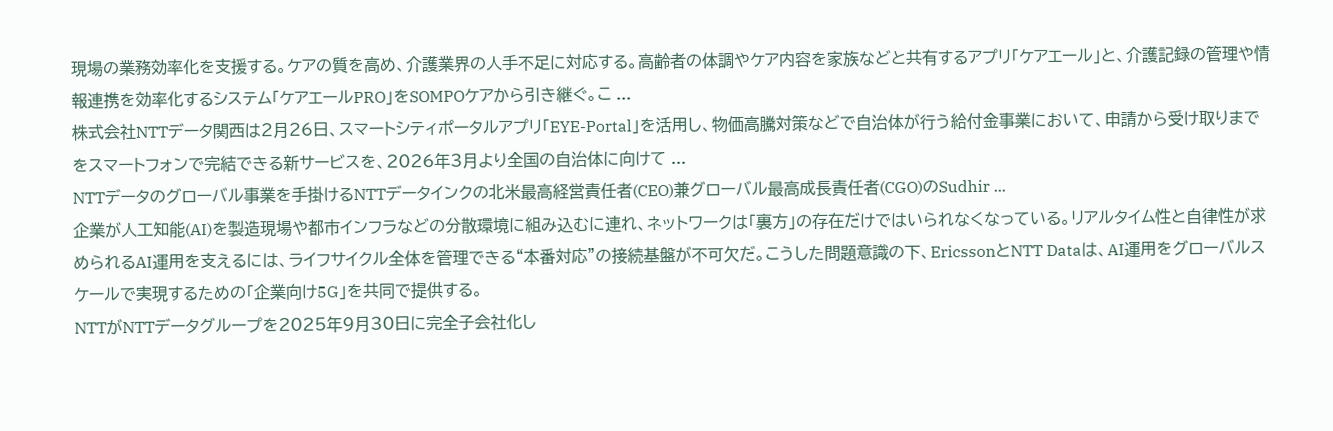現場の業務効率化を支援する。ケアの質を高め、介護業界の人手不足に対応する。高齢者の体調やケア内容を家族などと共有するアプリ「ケアエール」と、介護記録の管理や情報連携を効率化するシステム「ケアエールPRO」をSOMPOケアから引き継ぐ。こ ...
株式会社NTTデータ関西は2月26日、スマートシティポータルアプリ「EYE-Portal」を活用し、物価高騰対策などで自治体が行う給付金事業において、申請から受け取りまでをスマートフォンで完結できる新サービスを、2026年3月より全国の自治体に向けて ...
NTTデータのグローバル事業を手掛けるNTTデータインクの北米最高経営責任者(CEO)兼グローバル最高成長責任者(CGO)のSudhir ...
企業が人工知能(AI)を製造現場や都市インフラなどの分散環境に組み込むに連れ、ネットワークは「裏方」の存在だけではいられなくなっている。リアルタイム性と自律性が求められるAI運用を支えるには、ライフサイクル全体を管理できる“本番対応”の接続基盤が不可欠だ。こうした問題意識の下、EricssonとNTT Dataは、AI運用をグローバルスケールで実現するための「企業向け5G」を共同で提供する。
NTTがNTTデータグループを2025年9月30日に完全子会社化し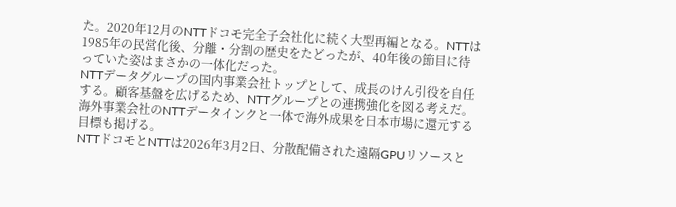た。2020年12月のNTTドコモ完全子会社化に続く大型再編となる。NTTは1985年の民営化後、分離・分割の歴史をたどったが、40年後の節目に待っていた姿はまさかの一体化だった。
NTTデータグループの国内事業会社トップとして、成長のけん引役を自任する。顧客基盤を広げるため、NTTグループとの連携強化を図る考えだ。海外事業会社のNTTデータインクと一体で海外成果を日本市場に還元する目標も掲げる。
NTTドコモとNTTは2026年3月2日、分散配備された遠隔GPUリソースと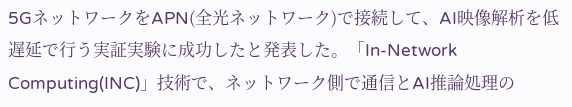5GネットワークをAPN(全光ネットワーク)で接続して、AI映像解析を低遅延で行う実証実験に成功したと発表した。「In-Network Computing(INC)」技術で、ネットワーク側で通信とAI推論処理の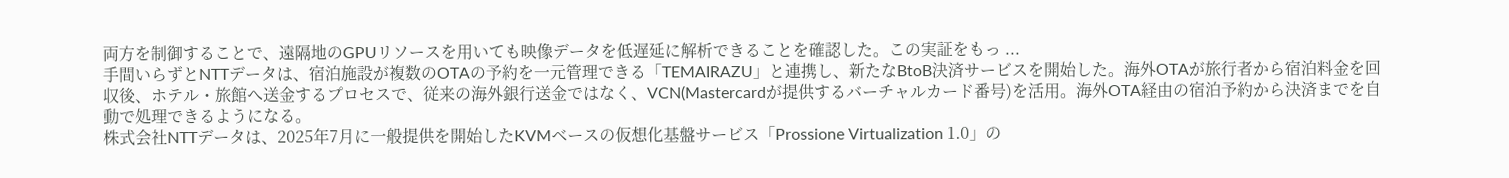両方を制御することで、遠隔地のGPUリソースを用いても映像データを低遅延に解析できることを確認した。この実証をもっ ...
手間いらずとNTTデータは、宿泊施設が複数のOTAの予約を⼀元管理できる「TEMAIRAZU」と連携し、新たなBtoB決済サービスを開始した。海外OTAが旅行者から宿泊料金を回収後、ホテル・旅館へ送金するプロセスで、従来の海外銀行送金ではなく、VCN(Mastercardが提供するバーチャルカード番号)を活用。海外OTA経由の宿泊予約から決済までを自動で処理できるようになる。
株式会社NTTデータは、2025年7月に一般提供を開始したKVMベースの仮想化基盤サービス「Prossione Virtualization 1.0」の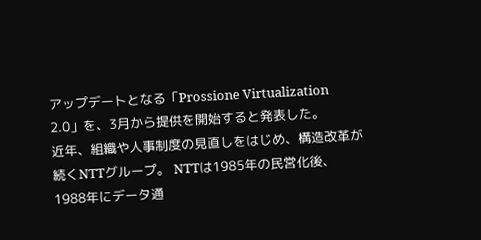アップデートとなる「Prossione Virtualization 2.0」を、3月から提供を開始すると発表した。
近年、組織や人事制度の見直しをはじめ、構造改革が続くNTTグループ。 NTTは1985年の民営化後、1988年にデータ通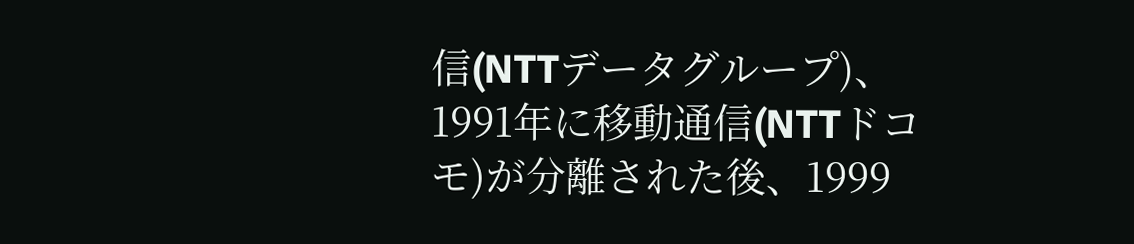信(NTTデータグループ)、1991年に移動通信(NTTドコモ)が分離された後、1999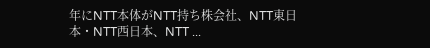年にNTT本体がNTT持ち株会社、NTT東日本・NTT西日本、NTT ...